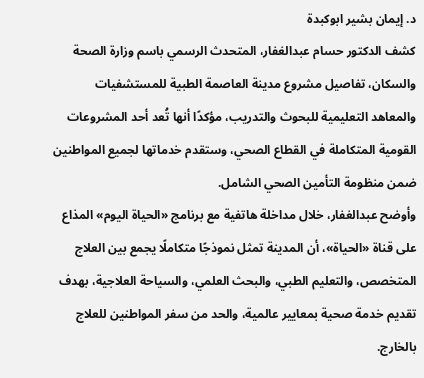د. إيمان بشير ابوكبدة
كشف الدكتور حسام عبدالغفار، المتحدث الرسمي باسم وزارة الصحة والسكان، تفاصيل مشروع مدينة العاصمة الطبية للمستشفيات والمعاهد التعليمية للبحوث والتدريب، مؤكدًا أنها تُعد أحد المشروعات القومية المتكاملة في القطاع الصحي، وستقدم خدماتها لجميع المواطنين ضمن منظومة التأمين الصحي الشامل.
وأوضح عبدالغفار، خلال مداخلة هاتفية مع برنامج «الحياة اليوم» المذاع على قناة «الحياة»، أن المدينة تمثل نموذجًا متكاملًا يجمع بين العلاج المتخصص، والتعليم الطبي، والبحث العلمي، والسياحة العلاجية، بهدف تقديم خدمة صحية بمعايير عالمية، والحد من سفر المواطنين للعلاج بالخارج.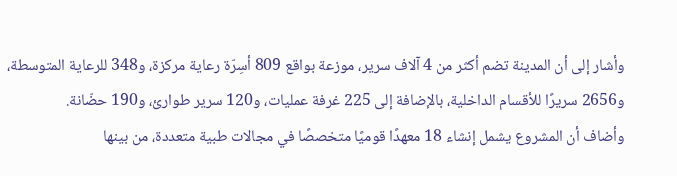وأشار إلى أن المدينة تضم أكثر من 4 آلاف سرير، موزعة بواقع 809 أسِرّة رعاية مركزة، و348 للرعاية المتوسطة، و2656 سريرًا للأقسام الداخلية، بالإضافة إلى 225 غرفة عمليات، و120 سرير طوارئ، و190 حضّانة.
وأضاف أن المشروع يشمل إنشاء 18 معهدًا قوميًا متخصصًا في مجالات طبية متعددة، من بينها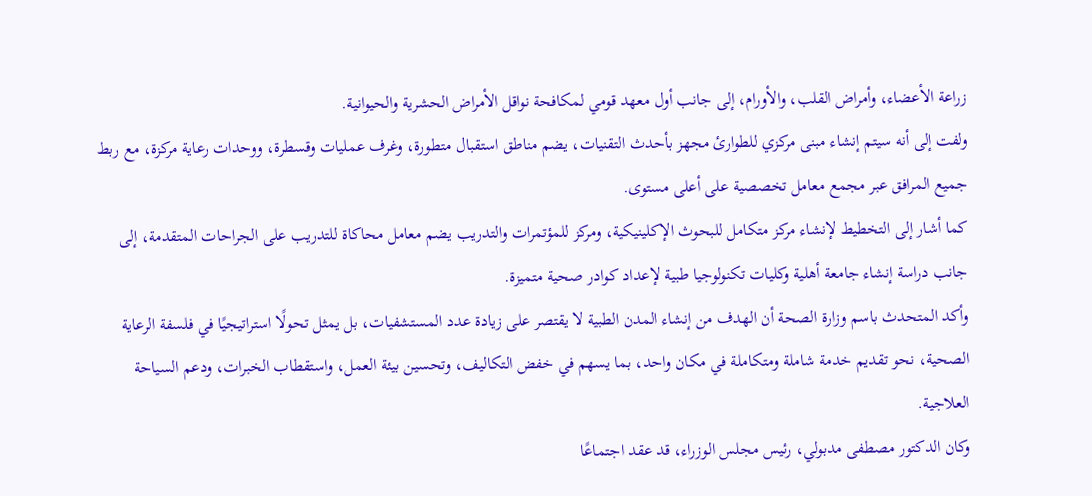زراعة الأعضاء، وأمراض القلب، والأورام، إلى جانب أول معهد قومي لمكافحة نواقل الأمراض الحشرية والحيوانية.
ولفت إلى أنه سيتم إنشاء مبنى مركزي للطوارئ مجهز بأحدث التقنيات، يضم مناطق استقبال متطورة، وغرف عمليات وقسطرة، ووحدات رعاية مركزة، مع ربط جميع المرافق عبر مجمع معامل تخصصية على أعلى مستوى.
كما أشار إلى التخطيط لإنشاء مركز متكامل للبحوث الإكلينيكية، ومركز للمؤتمرات والتدريب يضم معامل محاكاة للتدريب على الجراحات المتقدمة، إلى جانب دراسة إنشاء جامعة أهلية وكليات تكنولوجيا طبية لإعداد كوادر صحية متميزة.
وأكد المتحدث باسم وزارة الصحة أن الهدف من إنشاء المدن الطبية لا يقتصر على زيادة عدد المستشفيات، بل يمثل تحولًا استراتيجيًا في فلسفة الرعاية الصحية، نحو تقديم خدمة شاملة ومتكاملة في مكان واحد، بما يسهم في خفض التكاليف، وتحسين بيئة العمل، واستقطاب الخبرات، ودعم السياحة العلاجية.
وكان الدكتور مصطفى مدبولي، رئيس مجلس الوزراء، قد عقد اجتماعًا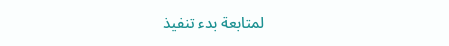لمتابعة بدء تنفيذ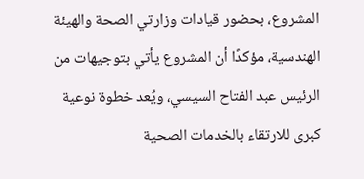المشروع، بحضور قيادات وزارتي الصحة والهيئة الهندسية، مؤكدًا أن المشروع يأتي بتوجيهات من الرئيس عبد الفتاح السيسي، ويُعد خطوة نوعية كبرى للارتقاء بالخدمات الصحية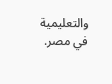والتعليمية في مصر.